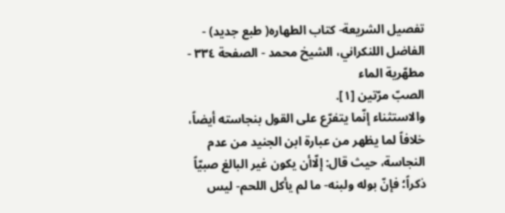تفصيل الشريعة- كتاب الطهاره( طبع جديد) - الفاضل اللنكراني، الشيخ محمد - الصفحة ٣٣٤ - مطهّرية الماء
الصبّ مرّتين [١].
والاستثناء إنّما يتفرّع على القول بنجاسته أيضاً، خلافاً لما يظهر من عبارة ابن الجنيد من عدم النجاسة، حيث قال: إلّاأن يكون غير البالغ صبيّاً ذكراً؛ فإنّ بوله ولبنه- ما لم يأكل اللحم- ليس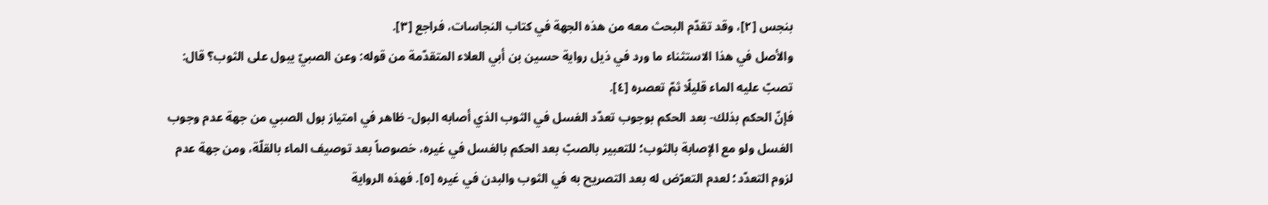بنجس [٢]، وقد تقدّم البحث معه من هذه الجهة في كتاب النجاسات، فراجع [٣].
والأصل في هذا الاستثناء ما ورد في ذيل رواية حسين بن أبي العلاء المتقدّمة من قوله: وعن الصبيّ يبول على الثوب؟ قال: تصبّ عليه الماء قليلًا ثمّ تعصره [٤].
فإنّ الحكم بذلك- بعد الحكم بوجوب تعدّد الغسل في الثوب الذي أصابه البول- ظاهر في امتياز بول الصبي من جهة عدم وجوب الغسل ولو مع الإصابة بالثوب؛ للتعبير بالصبّ بعد الحكم بالغسل في غيره، خصوصاً بعد توصيف الماء بالقلّة، ومن جهة عدم لزوم التعدّد؛ لعدم التعرّض له بعد التصريح به في الثوب والبدن في غيره [٥]. فهذه الرواية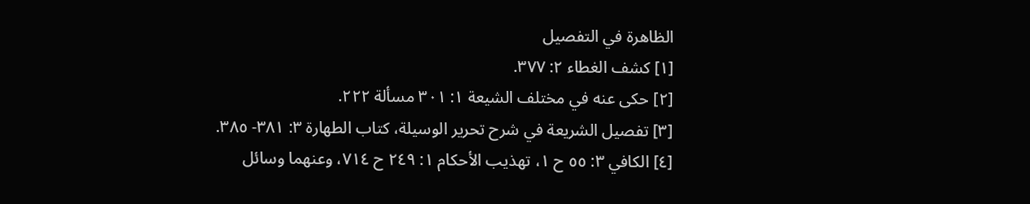الظاهرة في التفصيل
[١] كشف الغطاء ٢: ٣٧٧.
[٢] حكى عنه في مختلف الشيعة ١: ٣٠١ مسألة ٢٢٢.
[٣] تفصيل الشريعة في شرح تحرير الوسيلة، كتاب الطهارة ٣: ٣٨١- ٣٨٥.
[٤] الكافي ٣: ٥٥ ح ١، تهذيب الأحكام ١: ٢٤٩ ح ٧١٤، وعنهما وسائل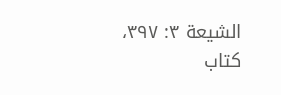الشيعة ٣: ٣٩٧، كتاب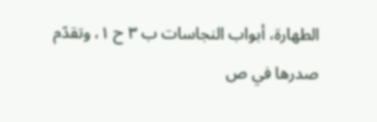الطهارة، أبواب النجاسات ب ٣ ح ١، وتقدّم صدرها في ص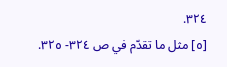٣٢٤.
[٥] مثل ما تقدّم في ص ٣٢٤- ٣٢٥.